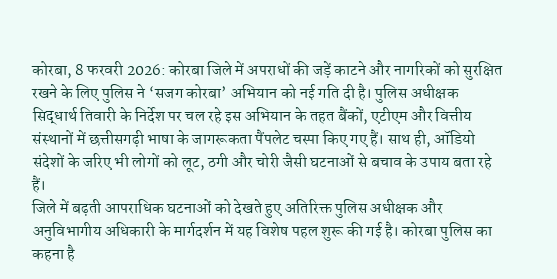कोरबा, 8 फरवरी 2026: कोरबा जिले में अपराधों की जड़ें काटने और नागरिकों को सुरक्षित रखने के लिए पुलिस ने ‘सजग कोरबा’ अभियान को नई गति दी है। पुलिस अधीक्षक सिद्धार्थ तिवारी के निर्देश पर चल रहे इस अभियान के तहत बैंकों, एटीएम और वित्तीय संस्थानों में छत्तीसगढ़ी भाषा के जागरूकता पैंपलेट चस्पा किए गए हैं। साथ ही, ऑडियो संदेशों के जरिए भी लोगों को लूट, ठगी और चोरी जैसी घटनाओं से बचाव के उपाय बता रहे हैं।
जिले में बढ़ती आपराधिक घटनाओं को देखते हुए अतिरिक्त पुलिस अधीक्षक और अनुविभागीय अधिकारी के मार्गदर्शन में यह विशेष पहल शुरू की गई है। कोरबा पुलिस का कहना है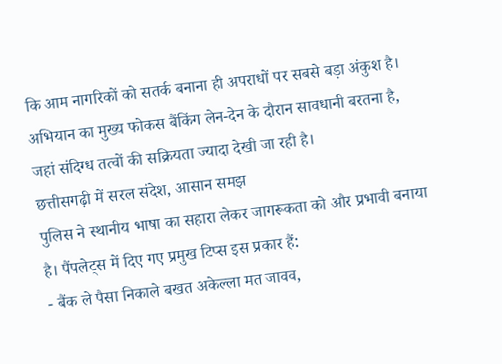कि आम नागरिकों को सतर्क बनाना ही अपराधों पर सबसे बड़ा अंकुश है। अभियान का मुख्य फोकस बैंकिंग लेन-देन के दौरान सावधानी बरतना है, जहां संदिग्ध तत्वों की सक्रियता ज्यादा देखी जा रही है।
छत्तीसगढ़ी में सरल संदेश, आसान समझ
पुलिस ने स्थानीय भाषा का सहारा लेकर जागरूकता को और प्रभावी बनाया है। पैंपलेट्स में दिए गए प्रमुख टिप्स इस प्रकार हैं:
- बैंक ले पैसा निकाले बखत अकेल्ला मत जावव,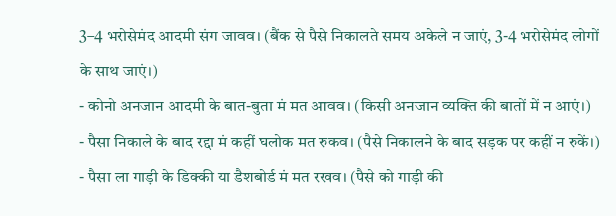3–4 भरोसेमंद आदमी संग जावव। (बैंक से पैसे निकालते समय अकेले न जाएं, 3-4 भरोसेमंद लोगों के साथ जाएं।)
- कोनो अनजान आदमी के बात-बुता मं मत आवव। (किसी अनजान व्यक्ति की बातों में न आएं।)
- पैसा निकाले के बाद रद्दा मं कहीं घलोक मत रुकव। (पैसे निकालने के बाद सड़क पर कहीं न रुकें।)
- पैसा ला गाड़ी के डिक्की या डैशबोर्ड मं मत रखव। (पैसे को गाड़ी की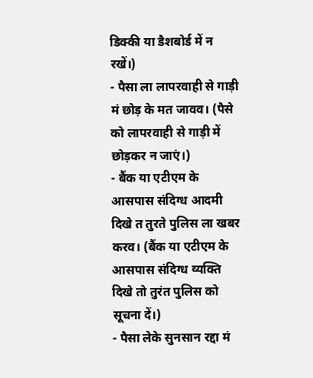डिक्की या डैशबोर्ड में न रखें।)
- पैसा ला लापरवाही से गाड़ी मं छोड़ के मत जावव। (पैसे को लापरवाही से गाड़ी में छोड़कर न जाएं।)
- बैंक या एटीएम के आसपास संदिग्ध आदमी दिखे त तुरते पुलिस ला खबर करव। (बैंक या एटीएम के आसपास संदिग्ध व्यक्ति दिखे तो तुरंत पुलिस को सूचना दें।)
- पैसा लेके सुनसान रद्दा मं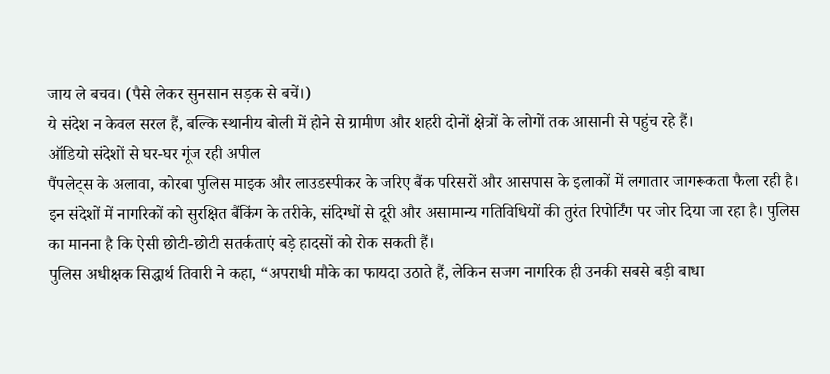जाय ले बचव। (पैसे लेकर सुनसान सड़क से बचें।)
ये संदेश न केवल सरल हैं, बल्कि स्थानीय बोली में होने से ग्रामीण और शहरी दोनों क्षेत्रों के लोगों तक आसानी से पहुंच रहे हैं।
ऑडियो संदेशों से घर-घर गूंज रही अपील
पैंपलेट्स के अलावा, कोरबा पुलिस माइक और लाउडस्पीकर के जरिए बैंक परिसरों और आसपास के इलाकों में लगातार जागरूकता फैला रही है। इन संदेशों में नागरिकों को सुरक्षित बैंकिंग के तरीके, संदिग्धों से दूरी और असामान्य गतिविधियों की तुरंत रिपोर्टिंग पर जोर दिया जा रहा है। पुलिस का मानना है कि ऐसी छोटी-छोटी सतर्कताएं बड़े हादसों को रोक सकती हैं।
पुलिस अधीक्षक सिद्धार्थ तिवारी ने कहा, “अपराधी मौके का फायदा उठाते हैं, लेकिन सजग नागरिक ही उनकी सबसे बड़ी बाधा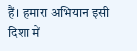हैं। हमारा अभियान इसी दिशा में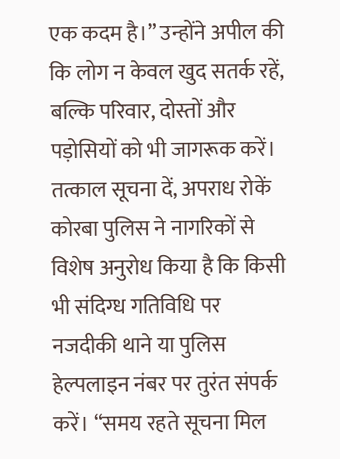एक कदम है।” उन्होंने अपील की कि लोग न केवल खुद सतर्क रहें, बल्कि परिवार, दोस्तों और पड़ोसियों को भी जागरूक करें।
तत्काल सूचना दें, अपराध रोकें
कोरबा पुलिस ने नागरिकों से विशेष अनुरोध किया है कि किसी भी संदिग्ध गतिविधि पर नजदीकी थाने या पुलिस हेल्पलाइन नंबर पर तुरंत संपर्क करें। “समय रहते सूचना मिल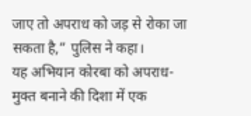जाए तो अपराध को जड़ से रोका जा सकता है,” पुलिस ने कहा।
यह अभियान कोरबा को अपराध-मुक्त बनाने की दिशा में एक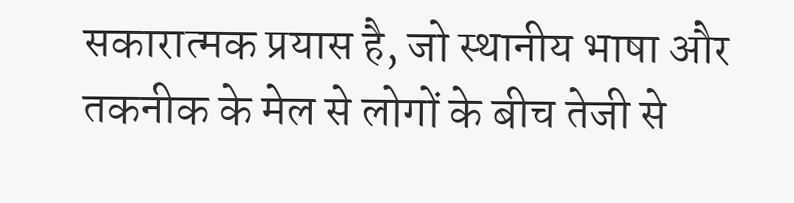सकारात्मक प्रयास है, जो स्थानीय भाषा और तकनीक के मेल से लोगों के बीच तेजी से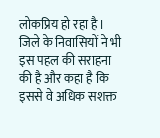लोकप्रिय हो रहा है। जिले के निवासियों ने भी इस पहल की सराहना की है और कहा है कि इससे वे अधिक सशक्त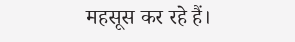महसूस कर रहे हैं।